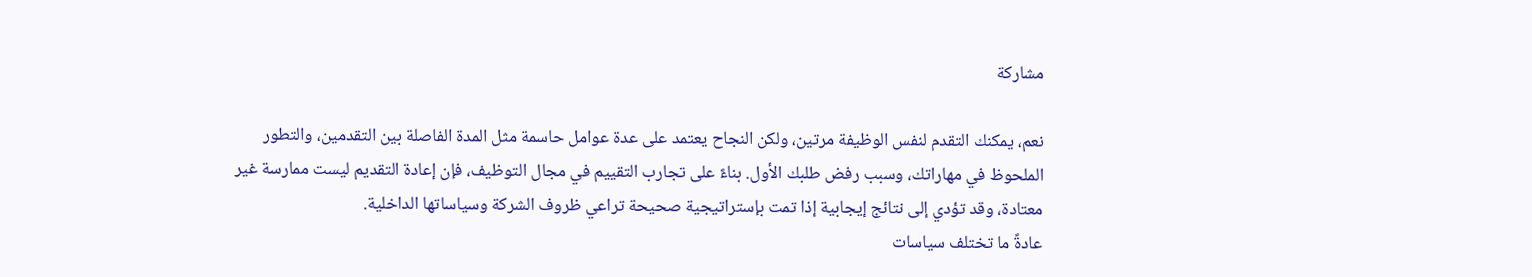مشاركة

نعم، يمكنك التقدم لنفس الوظيفة مرتين، ولكن النجاح يعتمد على عدة عوامل حاسمة مثل المدة الفاصلة بين التقدمين، والتطور الملحوظ في مهاراتك، وسبب رفض طلبك الأول. بناءً على تجارب التقييم في مجال التوظيف، فإن إعادة التقديم ليست ممارسة غير معتادة، وقد تؤدي إلى نتائج إيجابية إذا تمت بإستراتيجية صحيحة تراعي ظروف الشركة وسياساتها الداخلية.
عادةً ما تختلف سياسات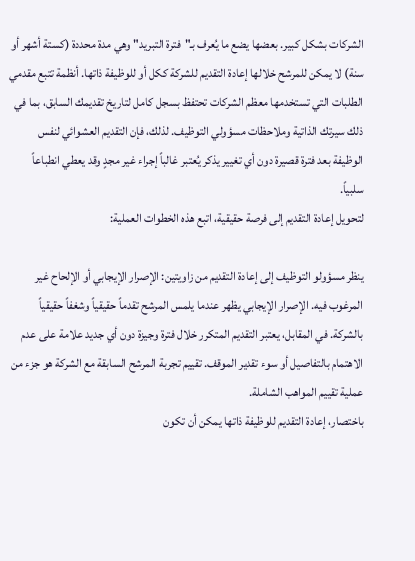الشركات بشكل كبير. بعضها يضع ما يُعرف بـ"فترة التبريد" وهي مدة محددة (كستة أشهر أو سنة) لا يمكن للمرشح خلالها إعادة التقديم للشركة ككل أو للوظيفة ذاتها. أنظمة تتبع مقدمي الطلبات التي تستخدمها معظم الشركات تحتفظ بسجل كامل لتاريخ تقديمك السابق، بما في ذلك سيرتك الذاتية وملاحظات مسؤولي التوظيف. لذلك، فإن التقديم العشوائي لنفس الوظيفة بعد فترة قصيرة دون أي تغيير يذكر يُعتبر غالباً إجراء غير مجدٍ وقد يعطي انطباعاً سلبياً.
لتحويل إعادة التقديم إلى فرصة حقيقية، اتبع هذه الخطوات العملية:

ينظر مسؤولو التوظيف إلى إعادة التقديم من زاويتين: الإصرار الإيجابي أو الإلحاح غير المرغوب فيه. الإصرار الإيجابي يظهر عندما يلمس المرشح تقدماً حقيقياً وشغفاً حقيقياً بالشركة. في المقابل، يعتبر التقديم المتكرر خلال فترة وجيزة دون أي جديد علامة على عدم الاهتمام بالتفاصيل أو سوء تقدير الموقف. تقييم تجربة المرشح السابقة مع الشركة هو جزء من عملية تقييم المواهب الشاملة.
باختصار، إعادة التقديم للوظيفة ذاتها يمكن أن تكون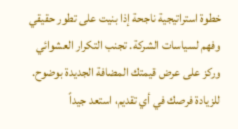خطوة استراتيجية ناجحة إذا بنيت على تطور حقيقي وفهم لسياسات الشركة. تجنب التكرار العشوائي وركز على عرض قيمتك المضافة الجديدة بوضوح. للزيادة فرصك في أي تقديم، استعد جيداً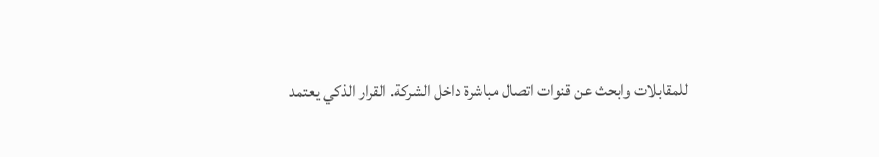للمقابلات وابحث عن قنوات اتصال مباشرة داخل الشركة. القرار الذكي يعتمد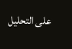على التحليل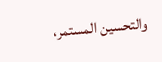والتحسين المستمر،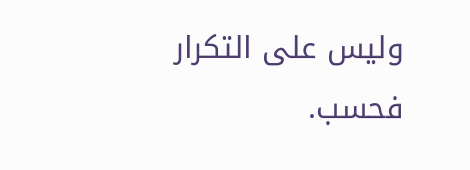وليس على التكرار فحسب.